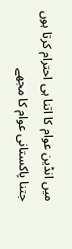میں انڈین عوام کا اتنا ہی احترام کرتا ہوں جتنا پاکستانی عوام کا مجھے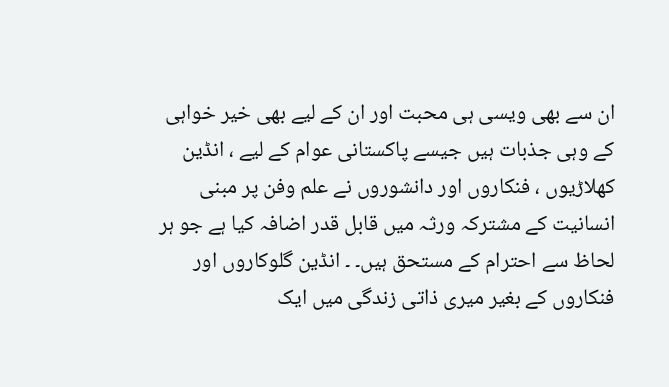ان سے بھی ویسی ہی محبت اور ان کے لیے بھی خیر خواہی کے وہی جذبات ہیں جیسے پاکستانی عوام کے لیے ، انڈین کھلاڑیوں ، فنکاروں اور دانشوروں نے علم وفن پر مبنی انسانیت کے مشترکہ ورثہ میں قابل قدر اضافہ کیا ہے جو ہر لحاظ سے احترام کے مستحق ہیں۔ ۔ انڈین گلوکاروں اور فنکاروں کے بغیر میری ذاتی زندگی میں ایک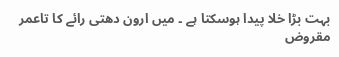بہت بڑا خلا پیدا ہوسکتا ہے ۔ میں ارون دھتی رائے کا تاعمر مقروض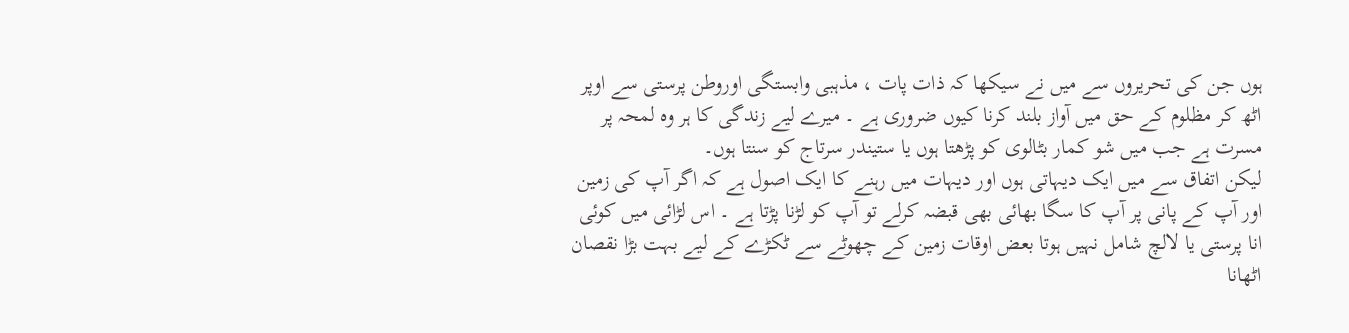ہوں جن کی تحریروں سے میں نے سیکھا کہ ذات پات ، مذہبی وابستگی اوروطن پرستی سے اوپر اٹھ کر مظلوم کے حق میں آواز بلند کرنا کیوں ضروری ہے ۔ میرے لیے زندگی کا ہر وہ لمحہ پر مسرت ہے جب میں شو کمار بٹالوی کو پڑھتا ہوں یا ستیندر سرتاج کو سنتا ہوں۔
لیکن اتفاق سے میں ایک دیہاتی ہوں اور دیہات میں رہنے کا ایک اصول ہے کہ اگر آپ کی زمین اور آپ کے پانی پر آپ کا سگا بھائی بھی قبضہ کرلے تو آپ کو لڑنا پڑتا ہے ۔ اس لڑائی میں کوئی انا پرستی یا لالچ شامل نہیں ہوتا بعض اوقات زمین کے چھوٹے سے ٹکڑے کے لیے بہت بڑا نقصان اٹھانا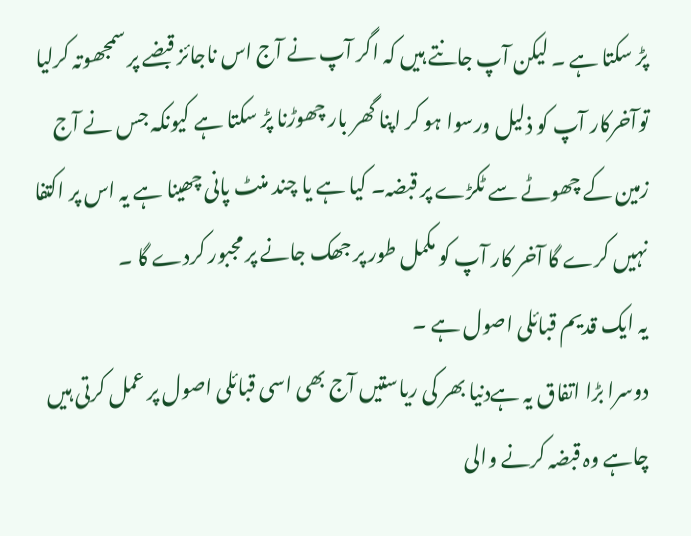پڑ سکتا ہے ۔ لیکن آپ جانتے ہیں کہ اگر آپ نے آج اس ناجائز قبضے پر سمجھوتہ کرلیا توآخرکار آپ کو ذلیل ورسوا ہو کر اپنا گھر بار چھوڑنا پڑ سکتا ہے کیونکہ جس نے آج زمین کے چھوٹے سے ٹکڑے پر قبضہ۔ کیا ہے یا چند منٹ پانی چھینا ہے یہ اس پر اکتفا نہیں کرے گا آخر کار آپ کو مکمل طور پر جھک جانے پر مجبور کردے گا ۔
یہ ایک قدیم قبائلی اصول ہے ۔
دوسرا بڑا اتفاق یہ ہےدنیا بھر کی ریاستیں آج بھی اسی قبائلی اصول پر عمل کرتی ہیں چاہے وہ قبضہ کرنے والی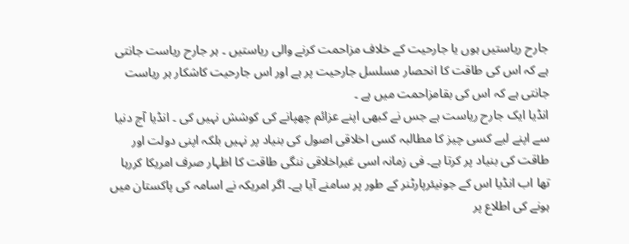جارح ریاستیں ہوں یا جارحیت کے خلاف مزاحمت کرنے والی ریاستیں ۔ ہر جارح ریاست جانتی ہے کہ اس کی طاقت کا انحصار مسلسل جارحیت پر ہے اور اس جارحیت کاشکار ہر ریاست جانتی ہے کہ اس کی بقامزاحمت میں ہے ۔
انڈیا ایک جارح ریاست ہے جس نے کبھی اپنے عزائم چھپانے کی کوشش نہیں کی ۔ انڈیا آج دنیا سے اپنے لیے کسی چیز کا مطالبہ کسی اخلاقی اصول کی بنیاد پر نہیں بلکہ اپنی دولت اور طاقت کی بنیاد پر کرتا ہے۔ فی زمانہ اسی غیراخلاقی ننگی طاقت کا اظہار صرف امریکا کررہا تھا اب انڈیا اس کے جونیئرپارٹنر کے طور پر سامنے آیا ہے۔ اگر امریکہ نے اسامہ کی پاکستان میں ہونے کی اطلاع پر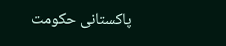پاکستانی حکومت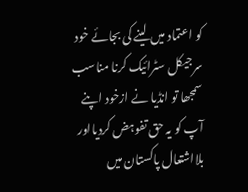کو اعتماد میں لینے کی بجائے خود سرجیکل سٹرائیک کرنا مناسب سمجھا تو انڈیا نے ازخود اپنے آپ کو یہ حق تفوہض کردیااور بلااشتعال پاکستان میں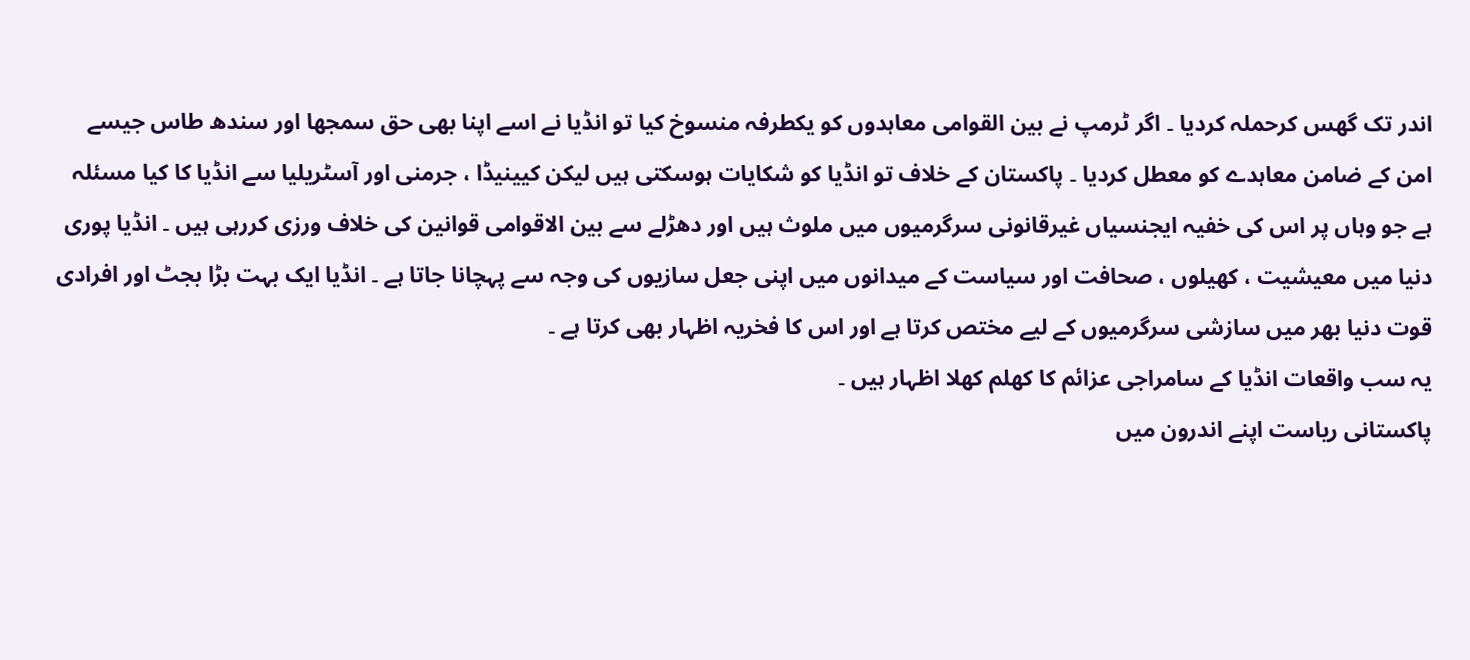اندر تک گھس کرحملہ کردیا ۔ اگر ٹرمپ نے بین القوامی معاہدوں کو یکطرفہ منسوخ کیا تو انڈیا نے اسے اپنا بھی حق سمجھا اور سندھ طاس جیسے امن کے ضامن معاہدے کو معطل کردیا ۔ پاکستان کے خلاف تو انڈیا کو شکایات ہوسکتی ہیں لیکن کیینیڈا ، جرمنی اور آسٹریلیا سے انڈیا کا کیا مسئلہ ہے جو وہاں پر اس کی خفیہ ایجنسیاں غیرقانونی سرگرمیوں میں ملوث ہیں اور دھڑلے سے بین الاقوامی قوانین کی خلاف ورزی کررہی ہیں ۔ انڈیا پوری دنیا میں معیشیت ، کھیلوں ، صحافت اور سیاست کے میدانوں میں اپنی جعل سازیوں کی وجہ سے پہچانا جاتا ہے ۔ انڈیا ایک بہت بڑا بجٹ اور افرادی قوت دنیا بھر میں سازشی سرگرمیوں کے لیے مختص کرتا ہے اور اس کا فخریہ اظہار بھی کرتا ہے ۔
یہ سب واقعات انڈیا کے سامراجی عزائم کا کھلم کھلا اظہار ہیں ۔
پاکستانی ریاست اپنے اندرون میں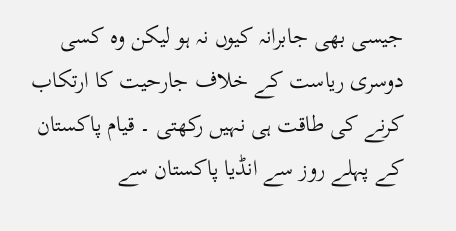جیسی بھی جابرانہ کیوں نہ ہو لیکن وہ کسی دوسری ریاست کے خلاف جارحیت کا ارتکاب کرنے کی طاقت ہی نہیں رکھتی ۔ قیام پاکستان کے پہلے روز سے انڈیا پاکستان سے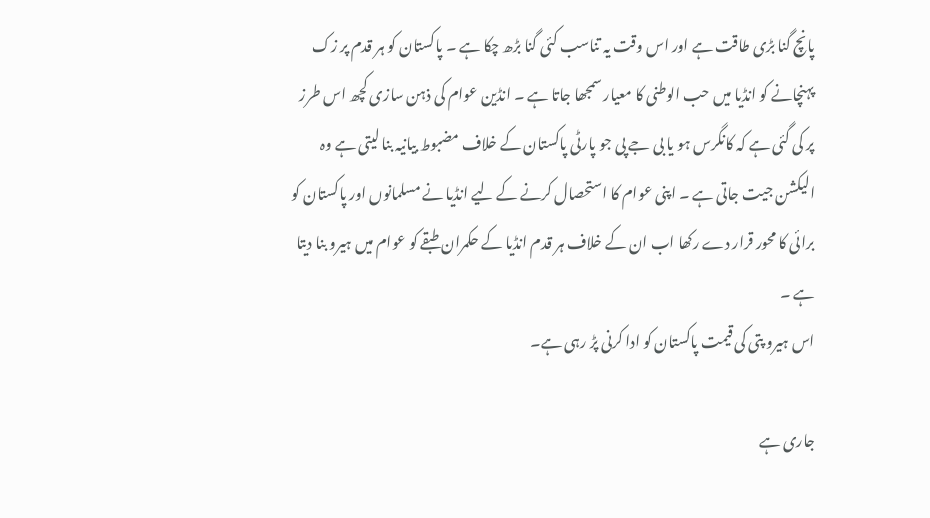پانچ گنا بڑی طاقت ہے اور اس وقت یہ تناسب کئی گنا بڑھ چکا ہے ۔ پاکستان کو ہر قدم پر زک پہنچانے کو انڈیا میں حب الوطنی کا معیار سمجھا جاتا ہے ۔ انڈین عوام کی ذہن سازی کچھ اس طرز پر کی گئی ہے کہ کانگرس ہو یا بی جے پی جو پارٹی پاکستان کے خلاف مضبوط بیانیہ بنا لیتی ہے وہ الیکشن جیت جاتی ہے ۔ اپنی عوام کا استحصال کرنے کے لیے انڈیا نے مسلمانوں اور پاکستان کو برائی کا محور قرار دے رکھا اب ان کے خلاف ہر قدم انڈیا کے حکمران طبقے کو عوام میں ہیرو بنا دیتا ہے ۔
اس ہیرو پتی کی قیمت پاکستان کو ادا کرنی پڑ رہی ہے۔

جاری ہے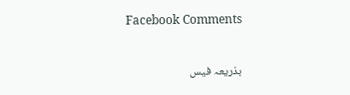Facebook Comments

بذریعہ فیس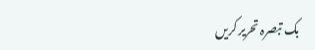بک تبصرہ تحریر کریں